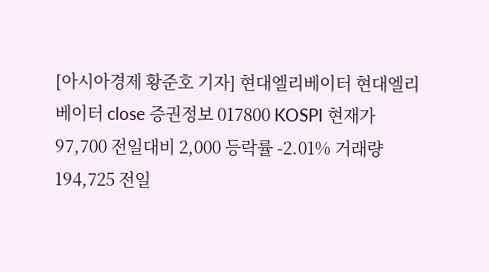[아시아경제 황준호 기자] 현대엘리베이터 현대엘리베이터 close 증권정보 017800 KOSPI 현재가 97,700 전일대비 2,000 등락률 -2.01% 거래량 194,725 전일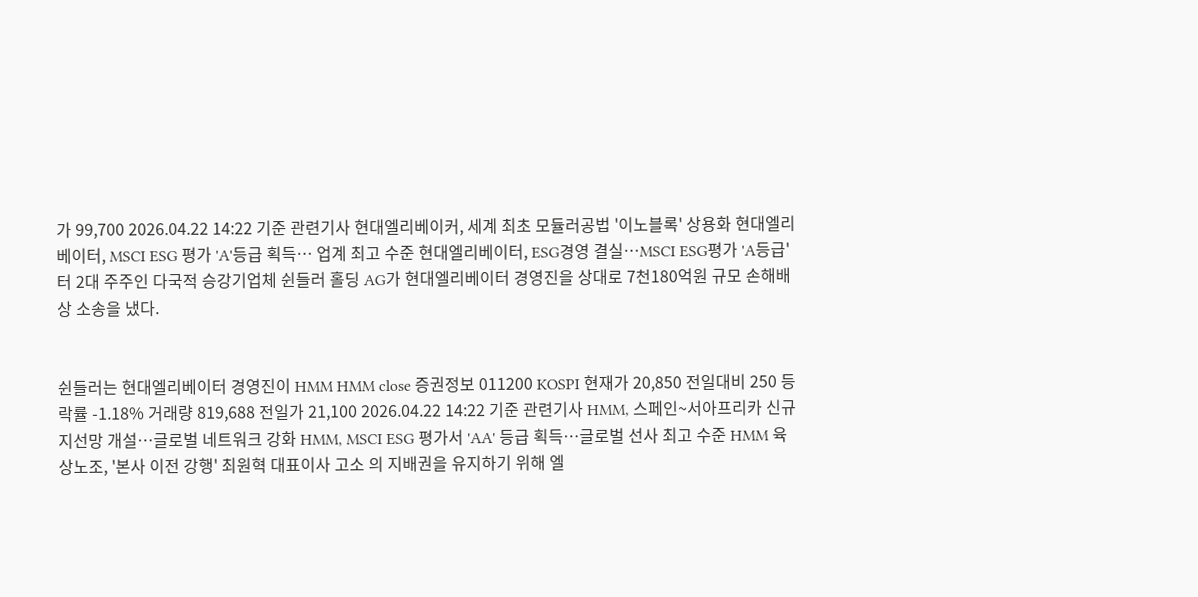가 99,700 2026.04.22 14:22 기준 관련기사 현대엘리베이커, 세계 최초 모듈러공법 '이노블록' 상용화 현대엘리베이터, MSCI ESG 평가 'A'등급 획득… 업계 최고 수준 현대엘리베이터, ESG경영 결실…MSCI ESG평가 'A등급' 터 2대 주주인 다국적 승강기업체 쉰들러 홀딩 AG가 현대엘리베이터 경영진을 상대로 7천180억원 규모 손해배상 소송을 냈다.


쉰들러는 현대엘리베이터 경영진이 HMM HMM close 증권정보 011200 KOSPI 현재가 20,850 전일대비 250 등락률 -1.18% 거래량 819,688 전일가 21,100 2026.04.22 14:22 기준 관련기사 HMM, 스페인~서아프리카 신규 지선망 개설…글로벌 네트워크 강화 HMM, MSCI ESG 평가서 'AA' 등급 획득…글로벌 선사 최고 수준 HMM 육상노조, '본사 이전 강행' 최원혁 대표이사 고소 의 지배권을 유지하기 위해 엘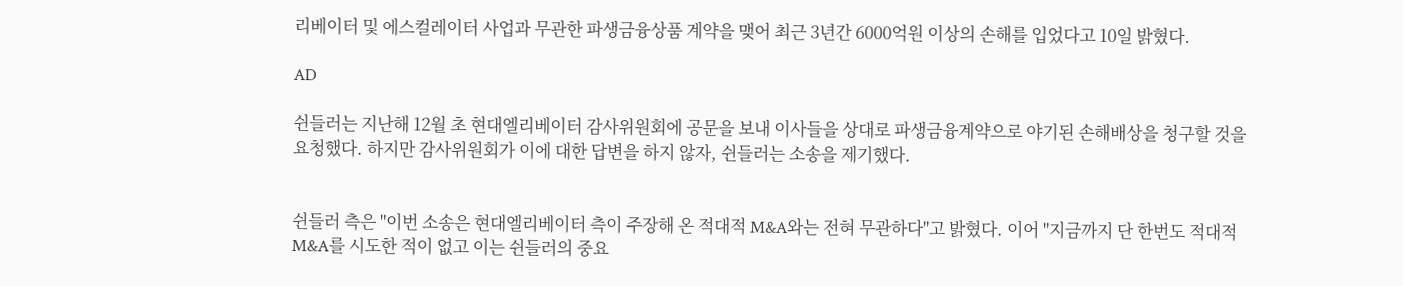리베이터 및 에스컬레이터 사업과 무관한 파생금융상품 계약을 맺어 최근 3년간 6000억원 이상의 손해를 입었다고 10일 밝혔다.

AD

쉰들러는 지난해 12월 초 현대엘리베이터 감사위원회에 공문을 보내 이사들을 상대로 파생금융계약으로 야기된 손해배상을 청구할 것을 요청했다. 하지만 감사위원회가 이에 대한 답변을 하지 않자, 쉰들러는 소송을 제기했다.


쉰들러 측은 "이번 소송은 현대엘리베이터 측이 주장해 온 적대적 M&A와는 전혀 무관하다"고 밝혔다. 이어 "지금까지 단 한번도 적대적 M&A를 시도한 적이 없고 이는 쉰들러의 중요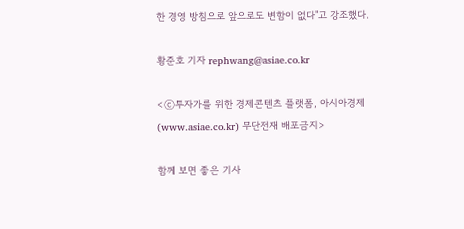한 경영 방침으로 앞으로도 변함이 없다"고 강조했다.

황준호 기자 rephwang@asiae.co.kr

<ⓒ투자가를 위한 경제콘텐츠 플랫폼, 아시아경제(www.asiae.co.kr) 무단전재 배포금지>

함께 보면 좋은 기사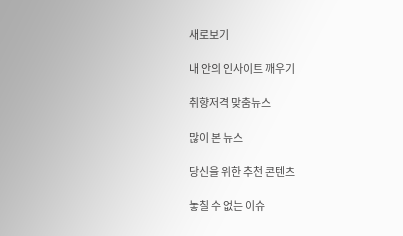새로보기

내 안의 인사이트 깨우기

취향저격 맞춤뉴스

많이 본 뉴스

당신을 위한 추천 콘텐츠

놓칠 수 없는 이슈